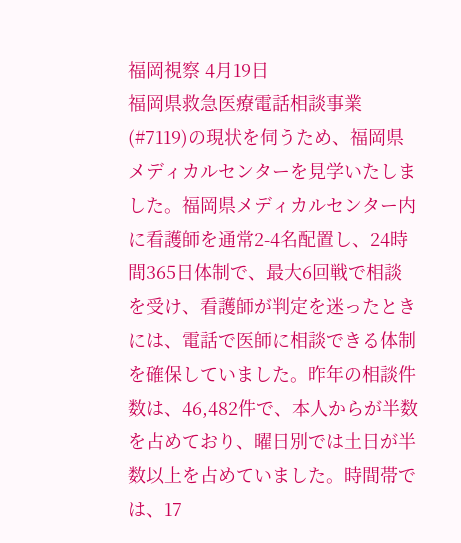福岡視察 4月19日
福岡県救急医療電話相談事業(#7119)の現状を伺うため、福岡県メディカルセンターを見学いたしました。福岡県メディカルセンター内に看護師を通常2-4名配置し、24時間365日体制で、最大6回戦で相談を受け、看護師が判定を迷ったときには、電話で医師に相談できる体制を確保していました。昨年の相談件数は、46,482件で、本人からが半数を占めており、曜日別では土日が半数以上を占めていました。時間帯では、17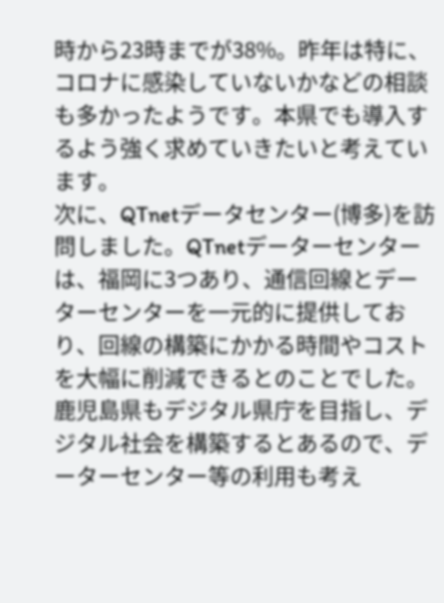時から23時までが38%。昨年は特に、コロナに感染していないかなどの相談も多かったようです。本県でも導入するよう強く求めていきたいと考えています。
次に、QTnetデータセンター(博多)を訪問しました。QTnetデーターセンターは、福岡に3つあり、通信回線とデーターセンターを一元的に提供しており、回線の構築にかかる時間やコストを大幅に削減できるとのことでした。鹿児島県もデジタル県庁を目指し、デジタル社会を構築するとあるので、データーセンター等の利用も考え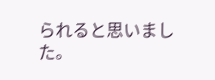られると思いました。